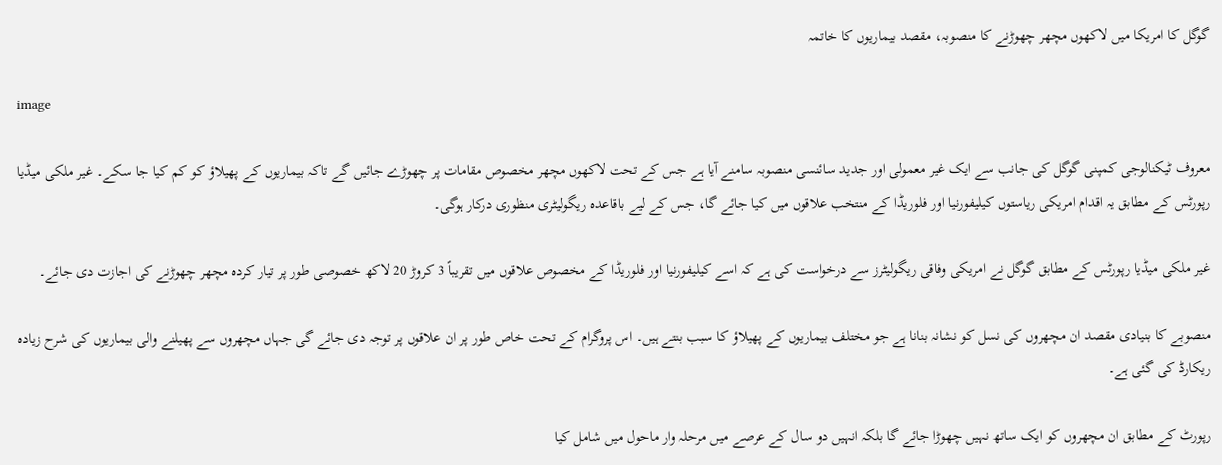گوگل کا امریکا میں لاکھوں مچھر چھوڑنے کا منصوبہ، مقصد بیماریوں کا خاتمہ

image

معروف ٹیکنالوجی کمپنی گوگل کی جانب سے ایک غیر معمولی اور جدید سائنسی منصوبہ سامنے آیا ہے جس کے تحت لاکھوں مچھر مخصوص مقامات پر چھوڑے جائیں گے تاکہ بیماریوں کے پھیلاؤ کو کم کیا جا سکے۔ غیر ملکی میڈیا رپورٹس کے مطابق یہ اقدام امریکی ریاستوں کیلیفورنیا اور فلوریڈا کے منتخب علاقوں میں کیا جائے گا، جس کے لیے باقاعدہ ریگولیٹری منظوری درکار ہوگی۔

غیر ملکی میڈیا رپورٹس کے مطابق گوگل نے امریکی وفاقی ریگولیٹرز سے درخواست کی ہے کہ اسے کیلیفورنیا اور فلوریڈا کے مخصوص علاقوں میں تقریباً 3 کروڑ 20 لاکھ خصوصی طور پر تیار کردہ مچھر چھوڑنے کی اجازت دی جائے۔

منصوبے کا بنیادی مقصد ان مچھروں کی نسل کو نشانہ بنانا ہے جو مختلف بیماریوں کے پھیلاؤ کا سبب بنتے ہیں۔ اس پروگرام کے تحت خاص طور پر ان علاقوں پر توجہ دی جائے گی جہاں مچھروں سے پھیلنے والی بیماریوں کی شرح زیادہ ریکارڈ کی گئی ہے۔

رپورٹ کے مطابق ان مچھروں کو ایک ساتھ نہیں چھوڑا جائے گا بلکہ انہیں دو سال کے عرصے میں مرحلہ وار ماحول میں شامل کیا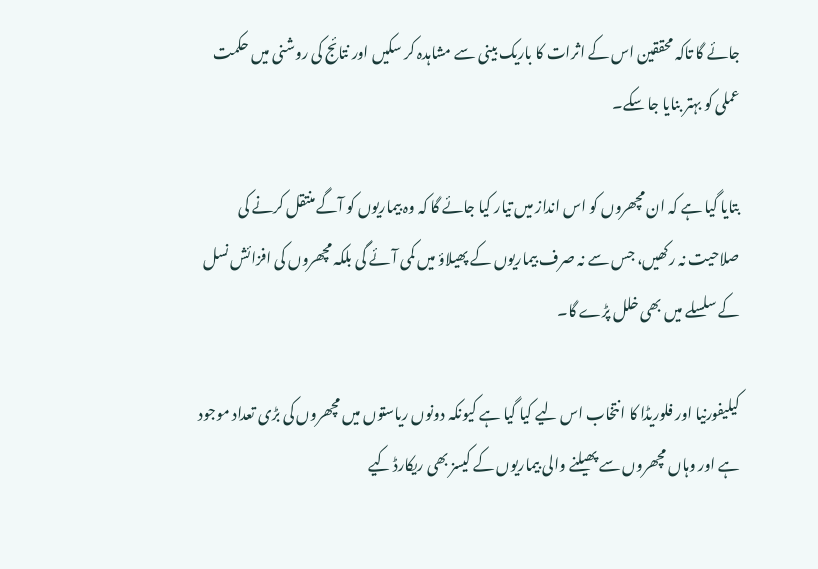جائے گا تاکہ محققین اس کے اثرات کا باریک بینی سے مشاہدہ کر سکیں اور نتائج کی روشنی میں حکمت عملی کو بہتر بنایا جا سکے۔

بتایا گیا ہے کہ ان مچھروں کو اس انداز میں تیار کیا جائے گا کہ وہ بیماریوں کو آگے منتقل کرنے کی صلاحیت نہ رکھیں، جس سے نہ صرف بیماریوں کے پھیلاؤ میں کمی آئے گی بلکہ مچھروں کی افزائش نسل کے سلسلے میں بھی خلل پڑے گا۔

کیلیفورنیا اور فلوریڈا کا انتخاب اس لیے کیا گیا ہے کیونکہ دونوں ریاستوں میں مچھروں کی بڑی تعداد موجود ہے اور وہاں مچھروں سے پھیلنے والی بیماریوں کے کیسز بھی ریکارڈ کیے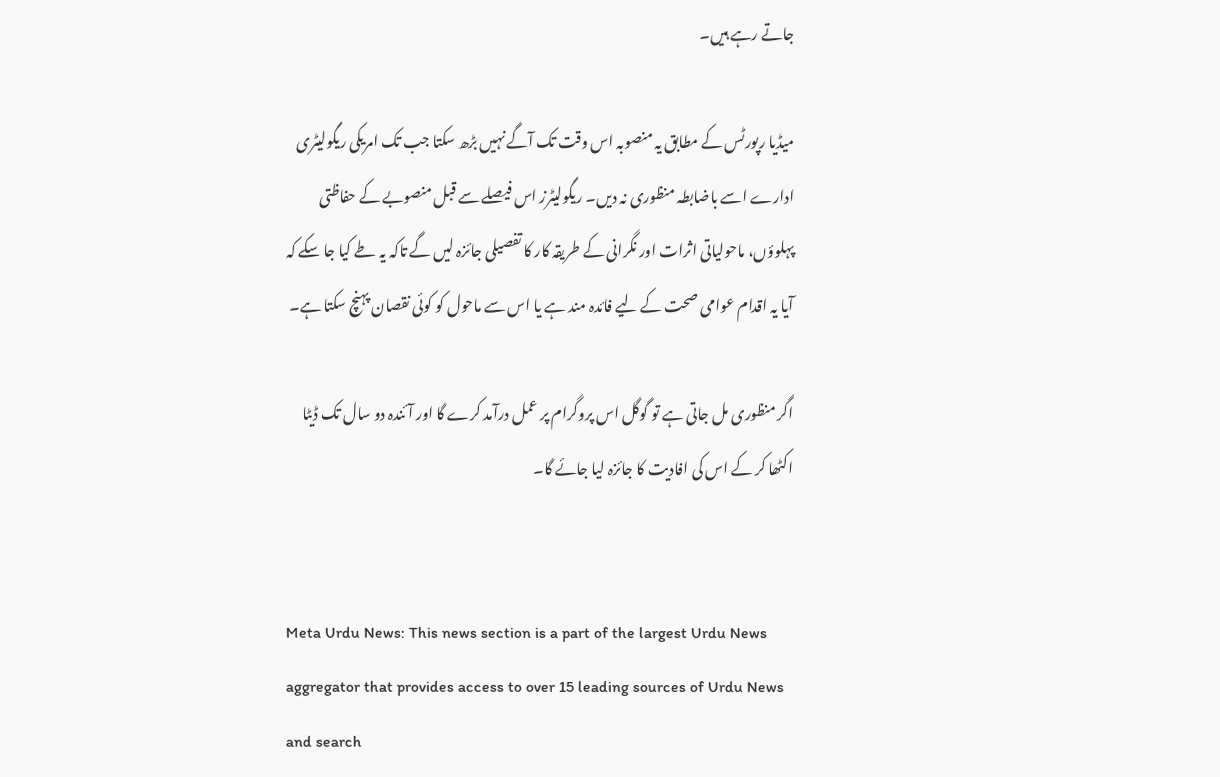جاتے رہے ہیں۔

میڈیا رپورٹس کے مطابق یہ منصوبہ اس وقت تک آگے نہیں بڑھ سکتا جب تک امریکی ریگولیٹری ادارے اسے باضابطہ منظوری نہ دیں۔ ریگولیٹرز اس فیصلے سے قبل منصوبے کے حفاظتی پہلوؤں، ماحولیاتی اثرات اور نگرانی کے طریقہ کار کا تفصیلی جائزہ لیں گے تاکہ یہ طے کیا جا سکے کہ آیا یہ اقدام عوامی صحت کے لیے فائدہ مند ہے یا اس سے ماحول کو کوئی نقصان پہنچ سکتا ہے۔

اگر منظوری مل جاتی ہے تو گوگل اس پروگرام پر عمل درآمد کرے گا اور آئندہ دو سال تک ڈیٹا اکٹھا کر کے اس کی افادیت کا جائزہ لیا جائے گا۔


Meta Urdu News: This news section is a part of the largest Urdu News aggregator that provides access to over 15 leading sources of Urdu News and search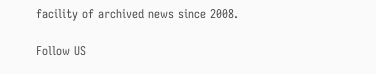facility of archived news since 2008.

Follow US